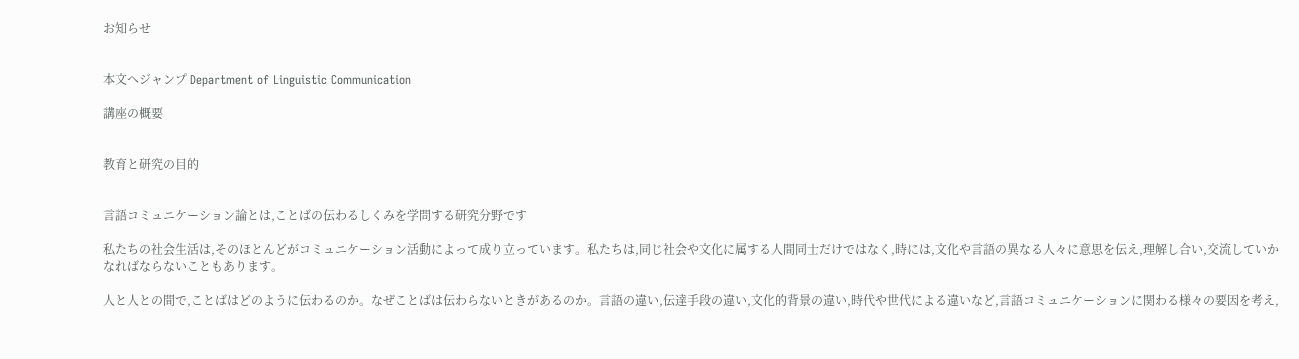お知らせ


本文へジャンプ Department of Linguistic Communication

講座の概要


教育と研究の目的


言語コミュニケーション論とは,ことばの伝わるしくみを学問する研究分野です

私たちの社会生活は,そのほとんどがコミュニケーション活動によって成り立っています。私たちは,同じ社会や文化に属する人間同士だけではなく,時には,文化や言語の異なる人々に意思を伝え,理解し合い,交流していかなればならないこともあります。

人と人との間で,ことばはどのように伝わるのか。なぜことばは伝わらないときがあるのか。言語の違い,伝達手段の違い,文化的背景の違い,時代や世代による違いなど,言語コミュニケーションに関わる様々の要因を考え,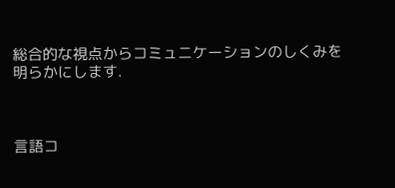総合的な視点からコミュニケーションのしくみを明らかにします.



言語コ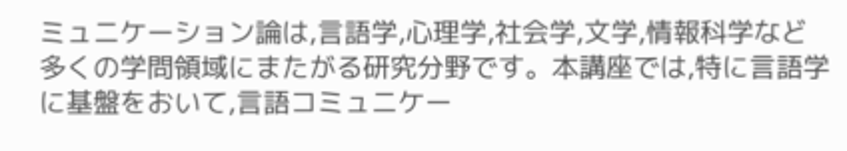ミュニケーション論は,言語学,心理学,社会学,文学,情報科学など多くの学問領域にまたがる研究分野です。本講座では,特に言語学に基盤をおいて,言語コミュニケー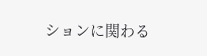ションに関わる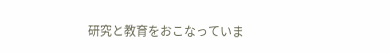研究と教育をおこなっていま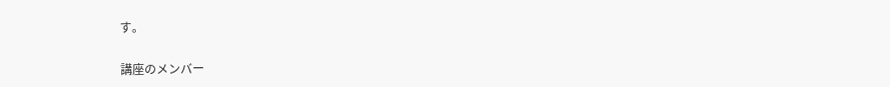す。

講座のメンバー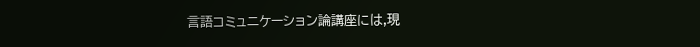言語コミュニケーション論講座には,現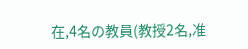在,4名の教員(教授2名,准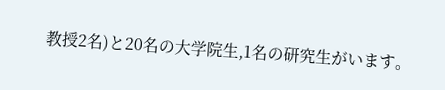教授2名)と20名の大学院生,1名の研究生がいます。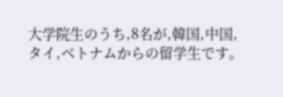大学院生のうち,8名が,韓国,中国,タイ,ベトナムからの留学生です。